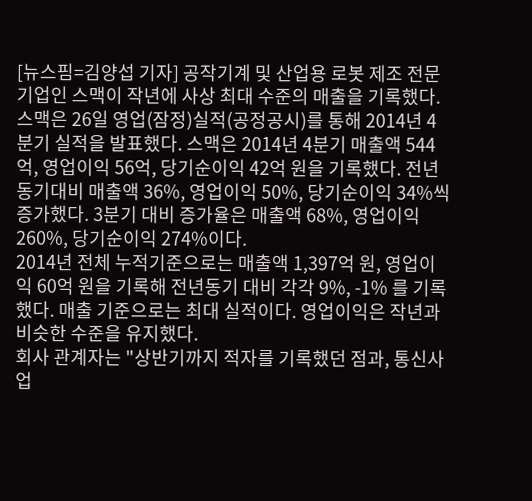[뉴스핌=김양섭 기자] 공작기계 및 산업용 로봇 제조 전문 기업인 스맥이 작년에 사상 최대 수준의 매출을 기록했다.
스맥은 26일 영업(잠정)실적(공정공시)를 통해 2014년 4분기 실적을 발표했다. 스맥은 2014년 4분기 매출액 544억, 영업이익 56억, 당기순이익 42억 원을 기록했다. 전년동기대비 매출액 36%, 영업이익 50%, 당기순이익 34%씩 증가했다. 3분기 대비 증가율은 매출액 68%, 영업이익 260%, 당기순이익 274%이다.
2014년 전체 누적기준으로는 매출액 1,397억 원, 영업이익 60억 원을 기록해 전년동기 대비 각각 9%, -1% 를 기록했다. 매출 기준으로는 최대 실적이다. 영업이익은 작년과 비슷한 수준을 유지했다.
회사 관계자는 "상반기까지 적자를 기록했던 점과, 통신사업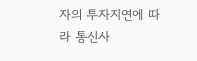자의 투자지연에 따라 통신사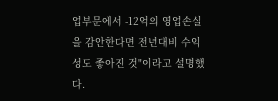업부문에서 -12억의 영업손실을 감안한다면 전년대비 수익성도 좋아진 것"이라고 설명했다.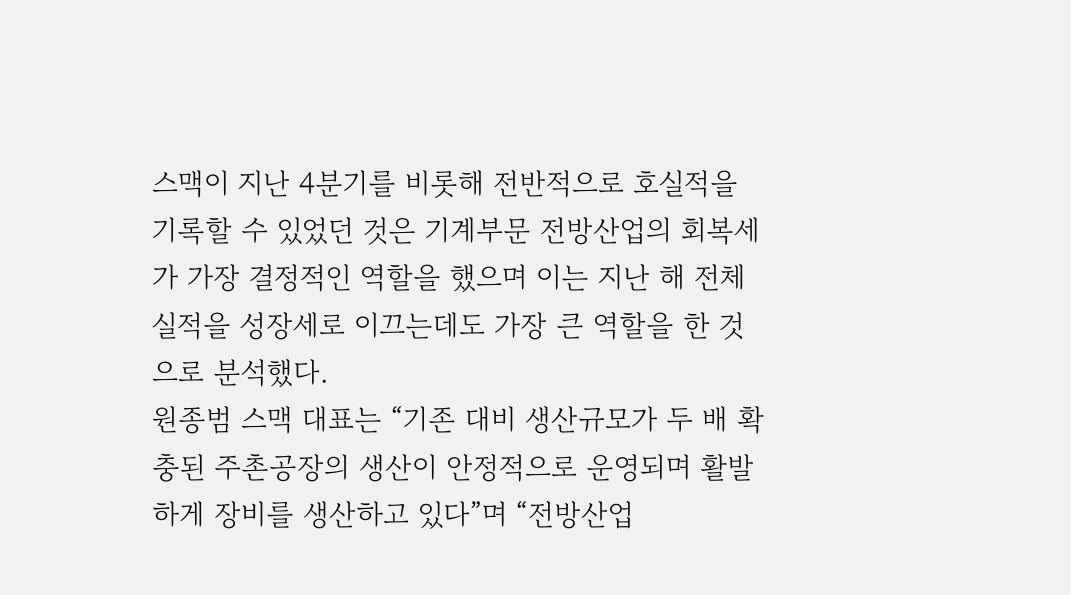스맥이 지난 4분기를 비롯해 전반적으로 호실적을 기록할 수 있었던 것은 기계부문 전방산업의 회복세가 가장 결정적인 역할을 했으며 이는 지난 해 전체 실적을 성장세로 이끄는데도 가장 큰 역할을 한 것으로 분석했다.
원종범 스맥 대표는 “기존 대비 생산규모가 두 배 확충된 주촌공장의 생산이 안정적으로 운영되며 활발하게 장비를 생산하고 있다”며 “전방산업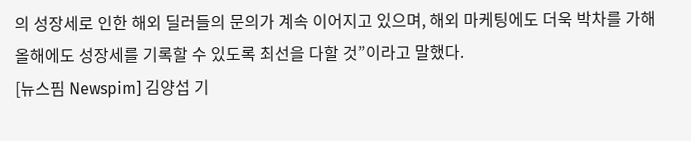의 성장세로 인한 해외 딜러들의 문의가 계속 이어지고 있으며, 해외 마케팅에도 더욱 박차를 가해 올해에도 성장세를 기록할 수 있도록 최선을 다할 것”이라고 말했다.
[뉴스핌 Newspim] 김양섭 기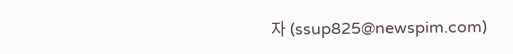자 (ssup825@newspim.com)